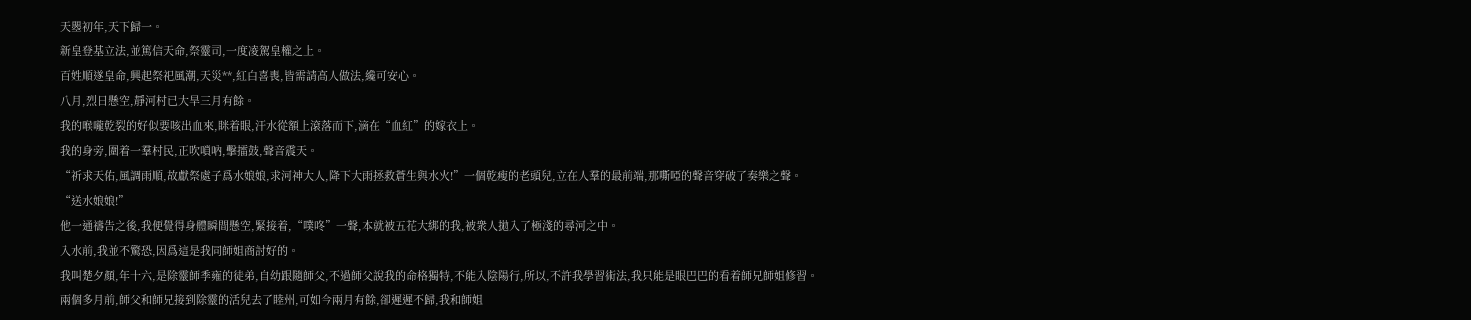天瞾初年,天下歸一。
新皇登基立法,並篤信天命,祭靈司,一度凌駕皇權之上。
百姓順遂皇命,興起祭祀風潮,天災**,紅白喜喪,皆需請高人做法,纔可安心。
八月,烈日懸空,靜河村已大旱三月有餘。
我的喉嚨乾裂的好似要咳出血來,眯着眼,汗水從額上滾落而下,滴在“血紅”的嫁衣上。
我的身旁,圍着一羣村民,正吹嗩吶,擊擂鼓,聲音震天。
“祈求天佑,風調雨順,故獻祭處子爲水娘娘,求河神大人,降下大雨拯救蒼生與水火!”一個乾瘦的老頭兒,立在人羣的最前端,那嘶啞的聲音穿破了奏樂之聲。
“送水娘娘!”
他一通禱告之後,我便覺得身體瞬間懸空,緊接着,“噗咚”一聲,本就被五花大綁的我,被衆人拋入了極淺的尋河之中。
入水前,我並不驚恐,因爲這是我同師姐商討好的。
我叫楚夕顏,年十六,是除靈師季雍的徒弟,自幼跟隨師父,不過師父說我的命格獨特,不能入陰陽行,所以,不許我學習術法,我只能是眼巴巴的看着師兄師姐修習。
兩個多月前,師父和師兄接到除靈的活兒去了睦州,可如今兩月有餘,卻遲遲不歸,我和師姐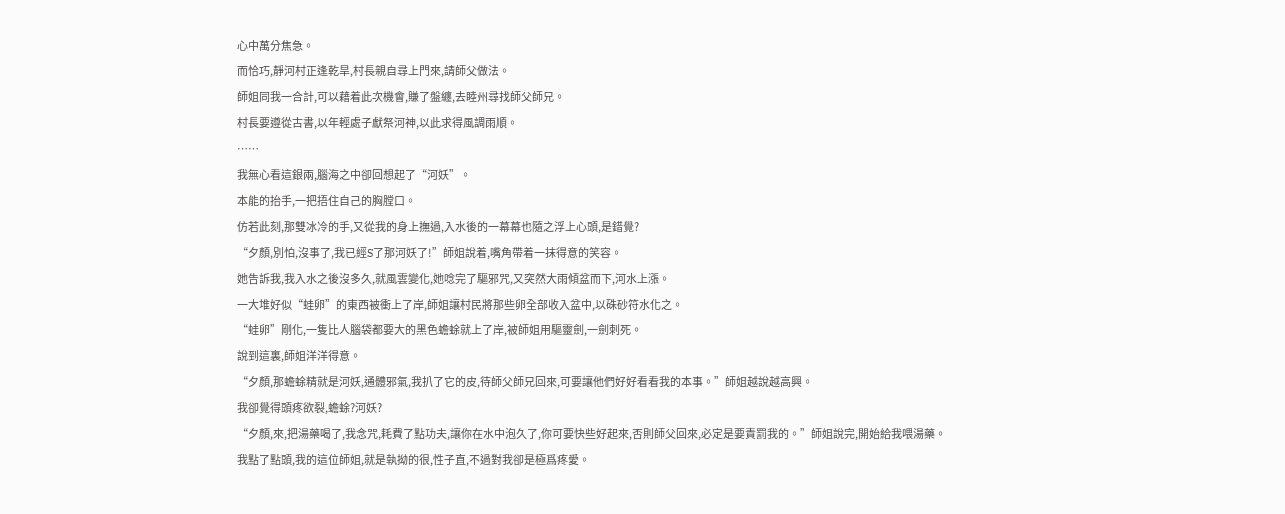心中萬分焦急。
而恰巧,靜河村正逢乾旱,村長親自尋上門來,請師父做法。
師姐同我一合計,可以藉着此次機會,賺了盤纏,去睦州尋找師父師兄。
村長要遵從古書,以年輕處子獻祭河神,以此求得風調雨順。
……
我無心看這銀兩,腦海之中卻回想起了“河妖”。
本能的抬手,一把捂住自己的胸膛口。
仿若此刻,那雙冰冷的手,又從我的身上撫過,入水後的一幕幕也隨之浮上心頭,是錯覺?
“夕顏,別怕,沒事了,我已經S了那河妖了!”師姐說着,嘴角帶着一抹得意的笑容。
她告訴我,我入水之後沒多久,就風雲變化,她唸完了驅邪咒,又突然大雨傾盆而下,河水上漲。
一大堆好似“蛙卵”的東西被衝上了岸,師姐讓村民將那些卵全部收入盆中,以硃砂符水化之。
“蛙卵”剛化,一隻比人腦袋都要大的黑色蟾蜍就上了岸,被師姐用驅靈劍,一劍刺死。
說到這裏,師姐洋洋得意。
“夕顏,那蟾蜍精就是河妖,通體邪氣,我扒了它的皮,待師父師兄回來,可要讓他們好好看看我的本事。”師姐越說越高興。
我卻覺得頭疼欲裂,蟾蜍?河妖?
“夕顏,來,把湯藥喝了,我念咒,耗費了點功夫,讓你在水中泡久了,你可要快些好起來,否則師父回來,必定是要責罰我的。”師姐說完,開始給我喂湯藥。
我點了點頭,我的這位師姐,就是執拗的很,性子直,不過對我卻是極爲疼愛。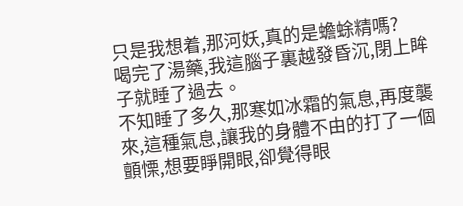只是我想着,那河妖,真的是蟾蜍精嗎?
喝完了湯藥,我這腦子裏越發昏沉,閉上眸子就睡了過去。
不知睡了多久,那寒如冰霜的氣息,再度襲來,這種氣息,讓我的身體不由的打了一個顫慄,想要睜開眼,卻覺得眼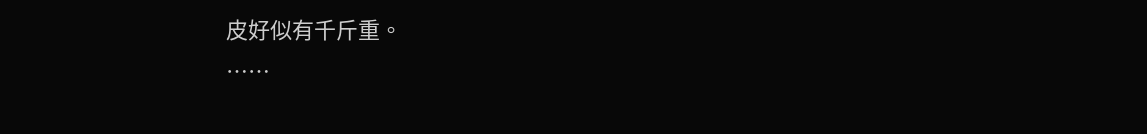皮好似有千斤重。
……